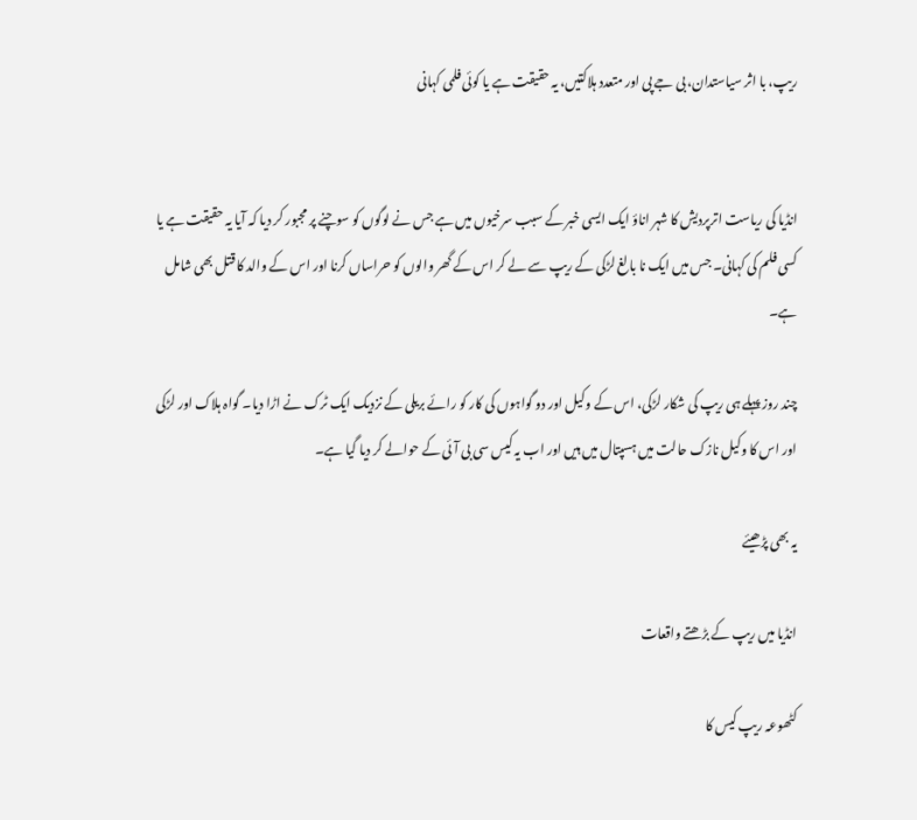ریپ، با اثر سیاستدان، بی جے پی اور متعدد ہلاکتیں، یہ حقیقت ہے یا کوئی فلمی کہانی


انڈیا کی ریاست اترپردیش کا شہر اناؤ ایک ایسی خبر کے سبب سرخیوں میں ہے جس نے لوگوں کو سوچنے پر مجبور کر دیا کہ آیا یہ حقیقت ہے یا کسی فلم کی کہانی۔ جس میں ایک نا بالغ لڑکی کے ریپ سے لے کر اس کے گھر والوں کو حراساں کرنا اور اس کے والد کا قتل بھی شامل ہے۔

چند روز پہلے ہی ریپ کی شکار لڑکی، اس کے وکیل اور دو گواہوں کی کار کو رائے بریلی کے نزدیک ایک ٹرک نے اڑا دیا۔ گواہ ہلاک اور لڑکی اور اس کا وکیل نازک حالت میں ہسپتال میں ہیں اور اب یہ کیس سی بی آئی کے حوالے کر دیا گیا ہے۔

یہ بھی پڑھیئے

انڈیا میں ریپ کے بڑھتے واقعات

کٹھوعہ ریپ کیس کا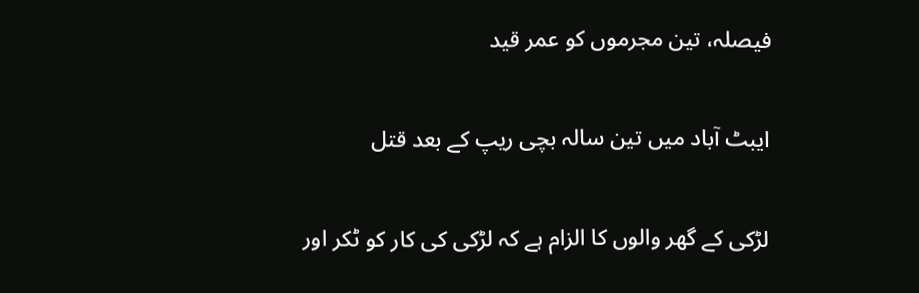فیصلہ، تین مجرموں کو عمر قید

ایبٹ آباد میں تین سالہ بچی ریپ کے بعد قتل

لڑکی کے گھر والوں کا الزام ہے کہ لڑکی کی کار کو ٹکر اور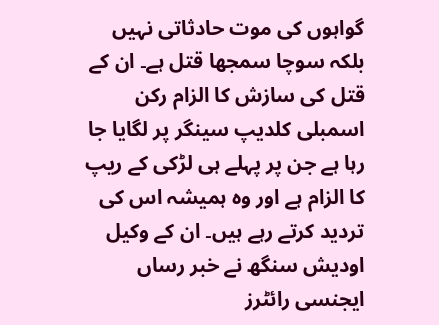گواہوں کی موت حادثاتی نہیں بلکہ سوچا سمجھا قتل ہے۔ ان کے قتل کی سازش کا الزام رکن اسمبلی کلدیپ سینگر پر لگایا جا رہا ہے جن پر پہلے ہی لڑکی کے ریپ کا الزام ہے اور وہ ہمیشہ اس کی تردید کرتے رہے ہیں۔ ان کے وکیل اودیش سنگھ نے خبر رساں ایجنسی رائٹرز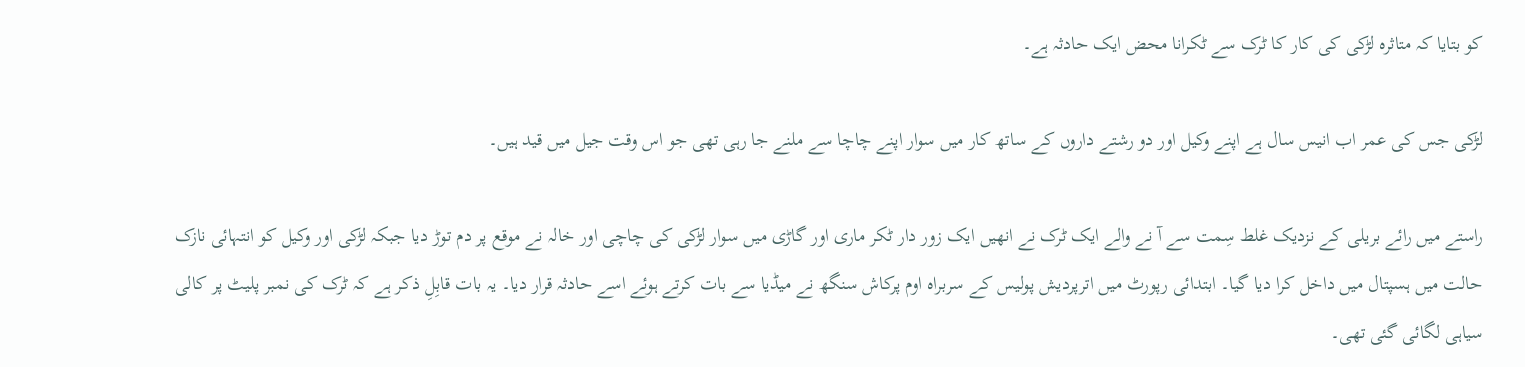کو بتایا کہ متاثرہ لڑکی کی کار کا ٹرک سے ٹکرانا محض ایک حادثہ ہے۔

لڑکی جس کی عمر اب انیس سال ہے اپنے وکیل اور دو رشتے داروں کے ساتھ کار میں سوار اپنے چاچا سے ملنے جا رہی تھی جو اس وقت جیل میں قید ہیں۔

راستے میں رائے بریلی کے نزدیک غلط سِمت سے آ نے والے ایک ٹرک نے انھیں ایک زور دار ٹکر ماری اور گاڑی میں سوار لڑکی کی چاچی اور خالہ نے موقع پر دم توڑ دیا جبکہ لڑکی اور وکیل کو انتہائی نازک حالت میں ہسپتال میں داخل کرا دیا گیا۔ ابتدائی رپورٹ میں اترپردیش پولیس کے سربراہ اوم پرکاش سنگھ نے میڈیا سے بات کرتے ہوئے اسے حادثہ قرار دیا۔ یہ بات قابِلِ ذکر ہے کہ ٹرک کی نمبر پلیٹ پر کالی سیاہی لگائی گئی تھی۔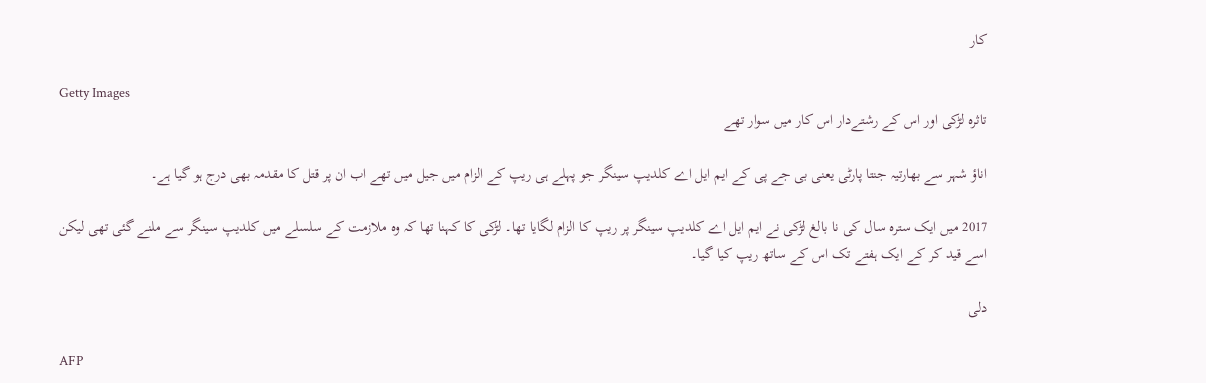کار

Getty Images
تاثرہ لڑکی اور اس کے رشتےدار اس کار میں سوار تھے

اناؤ شہر سے بھارتیہ جنتا پارٹی یعنی بی جے پی کے ایم ایل اے کلدیپ سینگر جو پہلے ہی ریپ کے الزام میں جیل میں تھے اب ان پر قتل کا مقدمہ بھی درج ہو گیا ہے۔

2017 میں ایک سترہ سال کی نا بالغ لڑکی نے ایم ایل اے کلدیپ سینگر پر ریپ کا الزام لگایا تھا۔ لڑکی کا کہنا تھا کہ وہ ملازمت کے سلسلے میں کلدیپ سینگر سے ملنے گئی تھی لیکن اسے قید کر کے ایک ہفتے تک اس کے ساتھ ریپ کیا گیا۔

دلی

AFP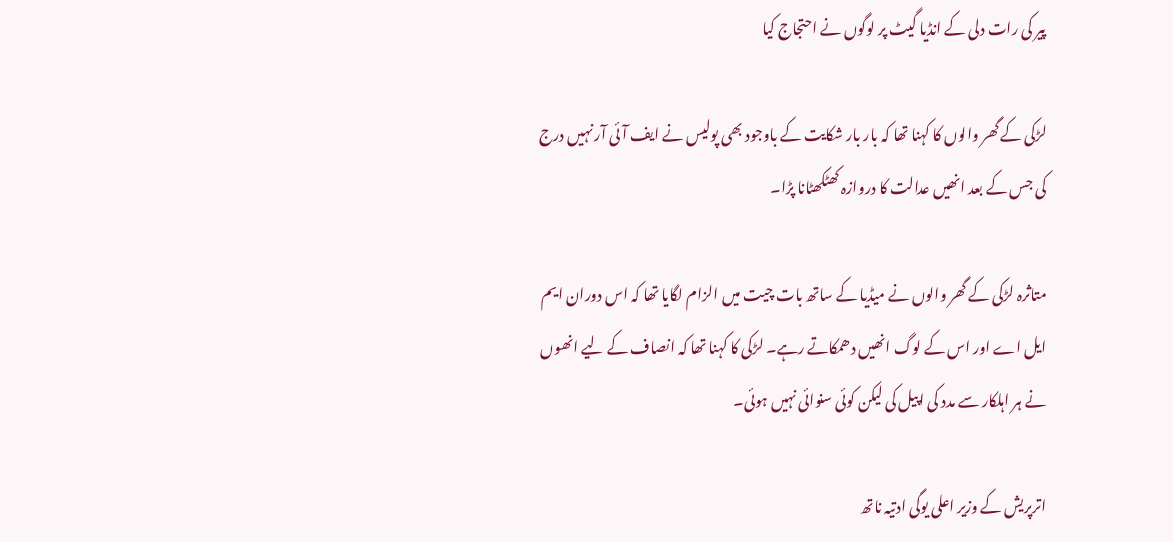پیر کی رات دلی کے انڈیا گیٹ پر لوگوں نے احتجاج کیا

لڑکی کے گھر والوں کا کہنا تھا کہ بار بار شکایت کے باوجود بھی پولیس نے ایف آئی آر نہیں درج کی جس کے بعد انھیں عدالت کا دروازہ کھٹکھٹانا پڑا۔

متاثرہ لڑکی کے گھر والوں نے میڈیا کے ساتھ بات چیت میں الزام لگایا تھا کہ اس دوران ایم ایل اے اور اس کے لوگ انھیں دھمکاتے رہے۔ لڑکی کا کہنا تھا کہ انصاف کے لیے انھوں نے ہر اہلکار سے مدد کی اپیل کی لیکن کوئی سنوائی نہیں ہوئی۔

اترپریش کے وزیر اعلی یوگی ادتیہ ناتھ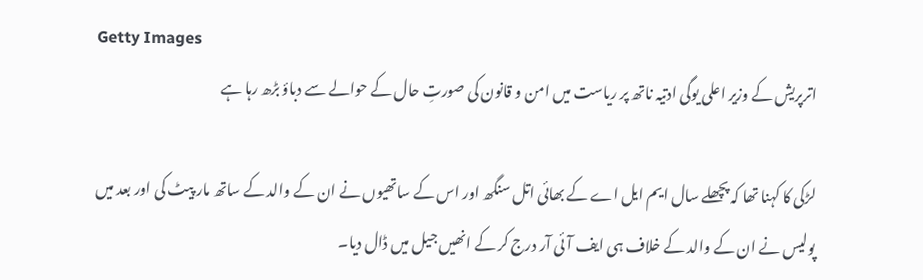Getty Images
اترپریش کے وزیر اعلی یوگی ادتیہ ناتھ پر ریاست میں امن و قانون کی صورتِ حال کے حوالے سے دباؤ بڑھ رہا ہے

لڑکی کا کہنا تھا کہ پچھلے سال ایم ایل اے کے بھائی اتل سنگھ اور اس کے ساتھیوں نے ان کے والد کے ساتھ مار پیٹ کی اور بعد میں پولیس نے ان کے والد کے خلاف ہی ایف آئی آر درج کر کے انھیں جیل میں ڈال دیا۔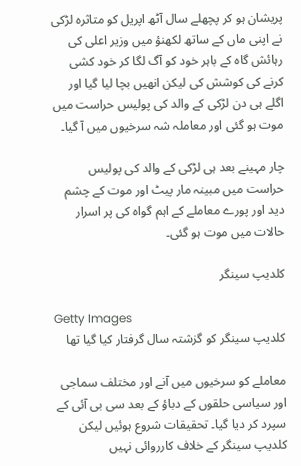پریشان ہو کر پچھلے سال آٹھ اپریل کو متاثرہ لڑکی نے اپنی ماں کے ساتھ لکھنؤ میں وزیر اعلی کی رہائش گاہ کے باہر خود کو آگ لگا کر خود کشی کرنے کی کوشش کی لیکن انھیں بچا لیا گیا اور اگلے ہی دن لڑکی کے والد کی پولیس حراست میں موت ہو گئی اور معاملہ شہ سرخیوں میں آ گیا۔

چار مہینے بعد ہی لڑکی کے والد کی پولیس حراست میں مبینہ مار پیٹ اور موت کے چشم دید اور پورے معاملے کے اہم گواہ کی پر اسرار حالات میں موت ہو گئی۔

کلدیپ سینگر

Getty Images
کلدیپ سینگر کو گزشتہ سال گرفتار کیا گیا تھا

معاملے کو سرخیوں میں آنے اور مختلف سماجی اور سیاسی حلقوں کے دباؤ کے بعد سی بی آئی کے سپرد کر دیا گیا۔ تحقیقات شروع ہوئیں لیکن کلدیپ سینگر کے خلاف کارروائی نہیں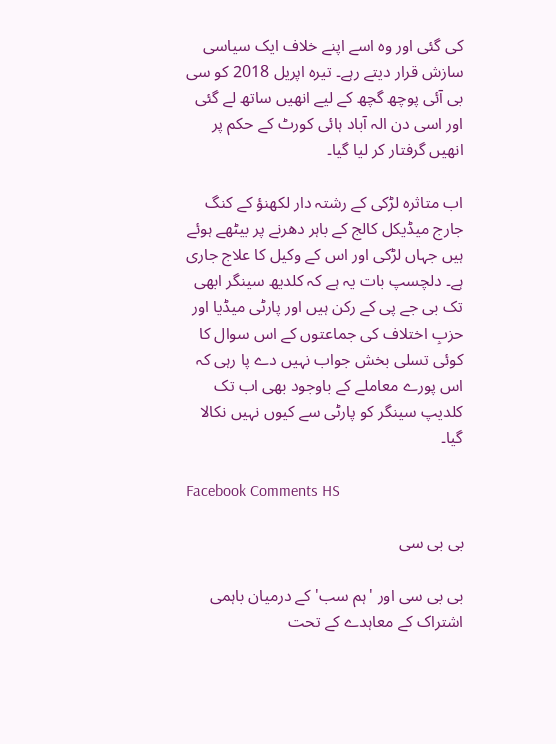کی گئی اور وہ اسے اپنے خلاف ایک سیاسی سازش قرار دیتے رہے۔ تیرہ اپریل 2018 کو سی بی آئی پوچھ گچھ کے لیے انھیں ساتھ لے گئی اور اسی دن الہ آباد ہائی کورٹ کے حکم پر انھیں گرفتار کر لیا گیا۔

اب متاثرہ لڑکی کے رشتہ دار لکھنؤ کے کنگ جارج میڈیکل کالج کے باہر دھرنے پر بیٹھے ہوئے ہیں جہاں لڑکی اور اس کے وکیل کا علاج جاری ہے۔ دلچسپ بات یہ ہے کہ کلدیھ سینگر ابھی تک بی جے پی کے رکن ہیں اور پارٹی میڈیا اور حزبِ اختلاف کی جماعتوں کے اس سوال کا کوئی تسلی بخش جواب نہیں دے پا رہی کہ اس پورے معاملے کے باوجود بھی اب تک کلدیپ سینگر کو پارٹی سے کیوں نہیں نکالا گیا۔

Facebook Comments HS

بی بی سی

بی بی سی اور 'ہم سب' کے درمیان باہمی اشتراک کے معاہدے کے تحت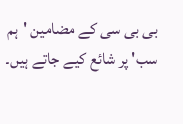بی بی سی کے مضامین 'ہم سب' پر شائع کیے جاتے ہیں۔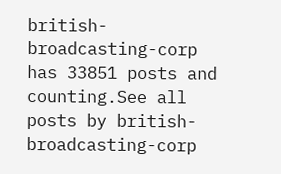british-broadcasting-corp has 33851 posts and counting.See all posts by british-broadcasting-corp